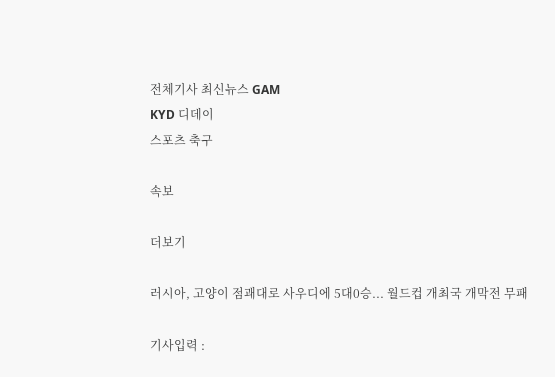전체기사 최신뉴스 GAM
KYD 디데이
스포츠 축구

속보

더보기

러시아, 고양이 점괘대로 사우디에 5대0승... 월드컵 개최국 개막전 무패

기사입력 :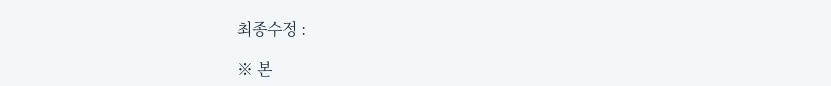최종수정 :

※ 본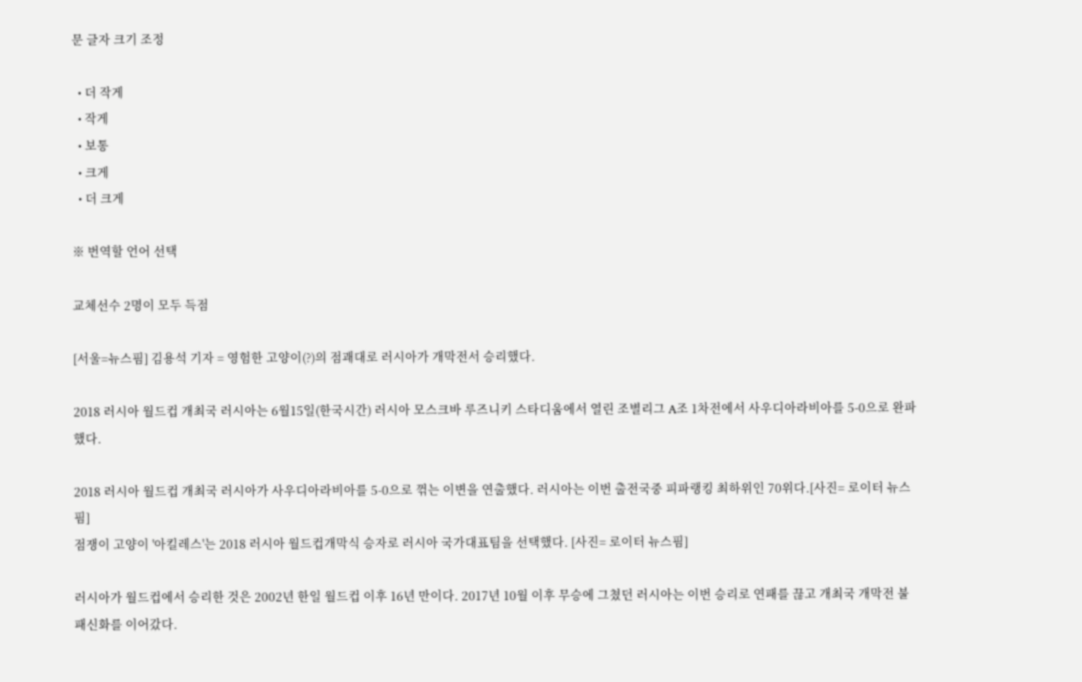문 글자 크기 조정

  • 더 작게
  • 작게
  • 보통
  • 크게
  • 더 크게

※ 번역할 언어 선택

교체선수 2명이 모두 득점

[서울=뉴스핌] 김용석 기자 = 영험한 고양이(?)의 점괘대로 러시아가 개막전서 승리했다.

2018 러시아 월드컵 개최국 러시아는 6월15일(한국시간) 러시아 모스크바 루즈니키 스타디움에서 열린 조별리그 A조 1차전에서 사우디아라비아를 5-0으로 완파했다.

2018 러시아 월드컵 개최국 러시아가 사우디아라비아를 5-0으로 꺾는 이변을 연출했다. 러시아는 이번 출전국중 피파랭킹 최하위인 70위다.[사진= 로이터 뉴스핌]
점쟁이 고양이 '아킬레스'는 2018 러시아 월드컵개막식 승자로 러시아 국가대표팀을 선택했다. [사진= 로이터 뉴스핌]

러시아가 월드컵에서 승리한 것은 2002년 한일 월드컵 이후 16년 만이다. 2017년 10월 이후 무승에 그쳤던 러시아는 이번 승리로 연패를 끊고 개최국 개막전 불패신화를 이어갔다.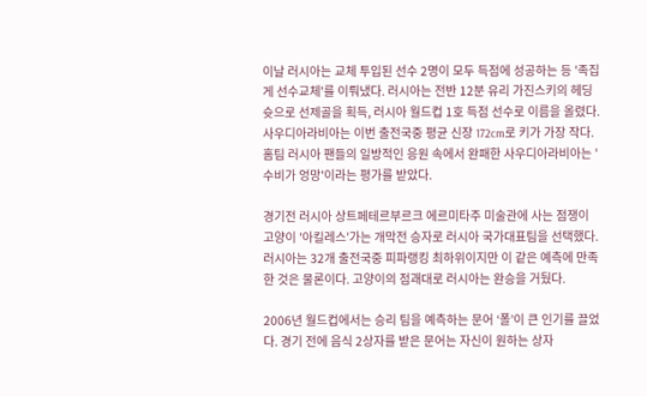이날 러시아는 교체 투입된 선수 2명이 모두 득점에 성공하는 등 '족집게 선수교체'를 이뤄냈다. 러시아는 전반 12분 유리 가진스키의 헤딩 슛으로 선제골을 획득, 러시아 월드컵 1호 득점 선수로 이름을 올렸다. 사우디아라비아는 이번 출전국중 평균 신장 172cm로 키가 가장 작다. 홈팀 러시아 팬들의 일방적인 응원 속에서 완패한 사우디아라비아는 '수비가 엉망'이라는 평가를 받았다.

경기전 러시아 상트페테르부르크 에르미타주 미술관에 사는 점쟁이 고양이 '아킬레스'가는 개막전 승자로 러시아 국가대표팀을 선택했다. 러시아는 32개 출전국중 피파랭킹 최하위이지만 이 같은 예측에 만족한 것은 물론이다. 고양이의 점괘대로 러시아는 완승을 거뒀다.

2006년 월드컵에서는 승리 팀을 예측하는 문어 ‘폴’이 큰 인기를 끌었다. 경기 전에 음식 2상자를 받은 문어는 자신이 원하는 상자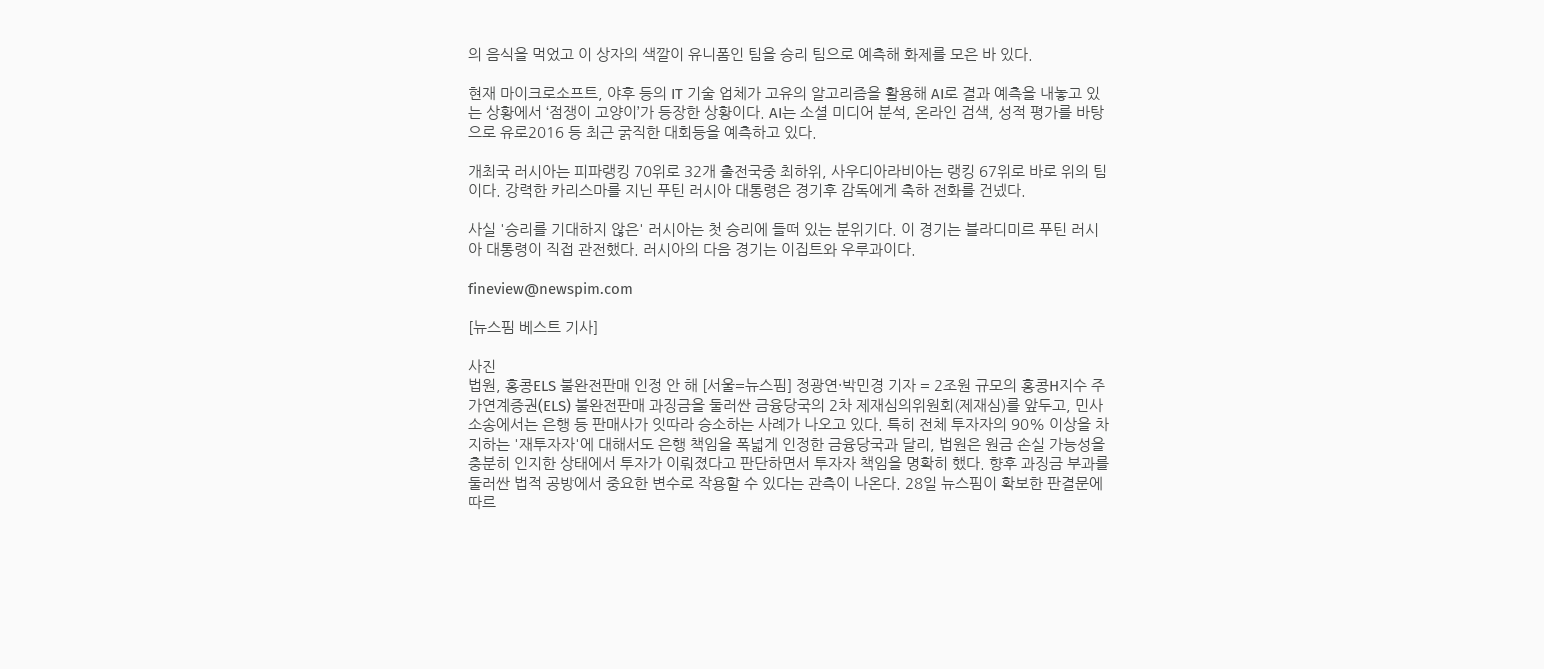의 음식을 먹었고 이 상자의 색깔이 유니폼인 팀을 승리 팀으로 예측해 화제를 모은 바 있다.

현재 마이크로소프트, 야후 등의 IT 기술 업체가 고유의 알고리즘을 활용해 AI로 결과 예측을 내놓고 있는 상황에서 ‘점쟁이 고양이’가 등장한 상황이다. AI는 소셜 미디어 분석, 온라인 검색, 성적 평가를 바탕으로 유로2016 등 최근 굵직한 대회등을 예측하고 있다.

개최국 러시아는 피파랭킹 70위로 32개 출전국중 최하위, 사우디아라비아는 랭킹 67위로 바로 위의 팀이다. 강력한 카리스마를 지닌 푸틴 러시아 대통령은 경기후 감독에게 축하 전화를 건넸다.

사실 '승리를 기대하지 않은' 러시아는 첫 승리에 들떠 있는 분위기다. 이 경기는 블라디미르 푸틴 러시아 대통령이 직접 관전했다. 러시아의 다음 경기는 이집트와 우루과이다.

fineview@newspim.com

[뉴스핌 베스트 기사]

사진
법원, 홍콩ELS 불완전판매 인정 안 해 [서울=뉴스핌] 정광연·박민경 기자 = 2조원 규모의 홍콩H지수 주가연계증권(ELS) 불완전판매 과징금을 둘러싼 금융당국의 2차 제재심의위원회(제재심)를 앞두고, 민사소송에서는 은행 등 판매사가 잇따라 승소하는 사례가 나오고 있다. 특히 전체 투자자의 90% 이상을 차지하는 '재투자자'에 대해서도 은행 책임을 폭넓게 인정한 금융당국과 달리, 법원은 원금 손실 가능성을 충분히 인지한 상태에서 투자가 이뤄졌다고 판단하면서 투자자 책임을 명확히 했다. 향후 과징금 부과를 둘러싼 법적 공방에서 중요한 변수로 작용할 수 있다는 관측이 나온다. 28일 뉴스핌이 확보한 판결문에 따르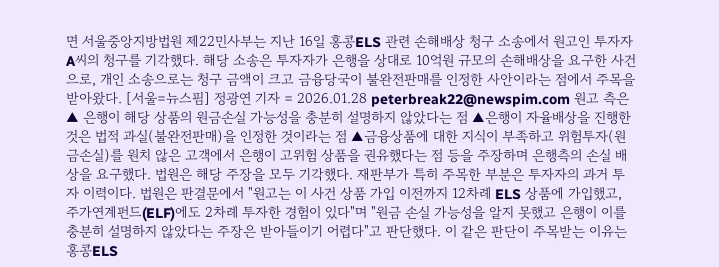면 서울중앙지방법원 제22민사부는 지난 16일 홍콩ELS 관련 손해배상 청구 소송에서 원고인 투자자 A씨의 청구를 기각했다. 해당 소송은 투자자가 은행을 상대로 10억원 규모의 손해배상을 요구한 사건으로, 개인 소송으로는 청구 금액이 크고 금융당국이 불완전판매를 인정한 사안이라는 점에서 주목을 받아왔다. [서울=뉴스핌] 정광연 기자 = 2026.01.28 peterbreak22@newspim.com 원고 측은 ▲ 은행이 해당 상품의 원금손실 가능성을 충분히 설명하지 않았다는 점 ▲은행이 자율배상을 진행한 것은 법적 과실(불완전판매)을 인정한 것이라는 점 ▲금융상품에 대한 지식이 부족하고 위험투자(원금손실)를 원치 않은 고객에서 은행이 고위험 상품을 권유했다는 점 등을 주장하며 은행측의 손실 배상을 요구했다. 법원은 해당 주장을 모두 기각했다. 재판부가 특히 주목한 부분은 투자자의 과거 투자 이력이다. 법원은 판결문에서 "원고는 이 사건 상품 가입 이전까지 12차례 ELS 상품에 가입했고, 주가연계펀드(ELF)에도 2차례 투자한 경험이 있다"며 "원금 손실 가능성을 알지 못했고 은행이 이를 충분히 설명하지 않았다는 주장은 받아들이기 어렵다"고 판단했다. 이 같은 판단이 주목받는 이유는 홍콩ELS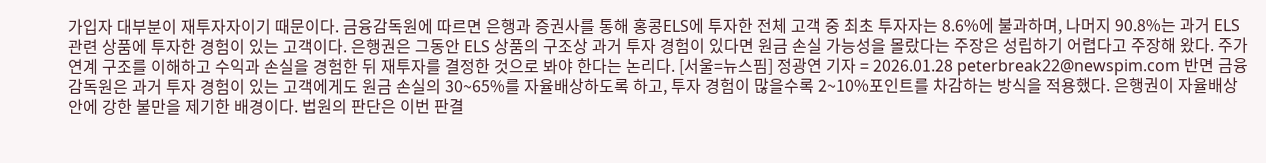가입자 대부분이 재투자자이기 때문이다. 금융감독원에 따르면 은행과 증권사를 통해 홍콩ELS에 투자한 전체 고객 중 최초 투자자는 8.6%에 불과하며, 나머지 90.8%는 과거 ELS 관련 상품에 투자한 경험이 있는 고객이다. 은행권은 그동안 ELS 상품의 구조상 과거 투자 경험이 있다면 원금 손실 가능성을 몰랐다는 주장은 성립하기 어렵다고 주장해 왔다. 주가 연계 구조를 이해하고 수익과 손실을 경험한 뒤 재투자를 결정한 것으로 봐야 한다는 논리다. [서울=뉴스핌] 정광연 기자 = 2026.01.28 peterbreak22@newspim.com 반면 금융감독원은 과거 투자 경험이 있는 고객에게도 원금 손실의 30~65%를 자율배상하도록 하고, 투자 경험이 많을수록 2~10%포인트를 차감하는 방식을 적용했다. 은행권이 자율배상안에 강한 불만을 제기한 배경이다. 법원의 판단은 이번 판결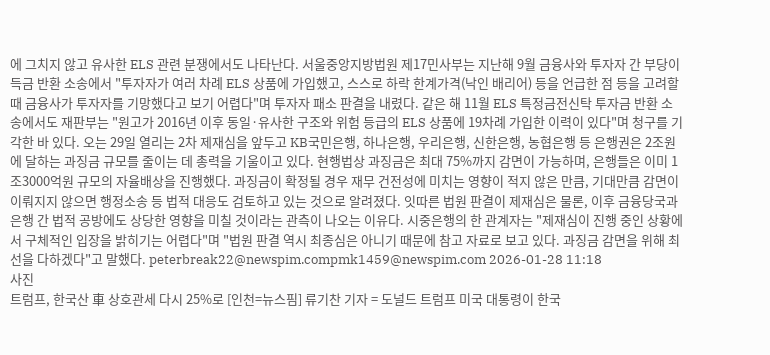에 그치지 않고 유사한 ELS 관련 분쟁에서도 나타난다. 서울중앙지방법원 제17민사부는 지난해 9월 금융사와 투자자 간 부당이득금 반환 소송에서 "투자자가 여러 차례 ELS 상품에 가입했고, 스스로 하락 한계가격(낙인 배리어) 등을 언급한 점 등을 고려할 때 금융사가 투자자를 기망했다고 보기 어렵다"며 투자자 패소 판결을 내렸다. 같은 해 11월 ELS 특정금전신탁 투자금 반환 소송에서도 재판부는 "원고가 2016년 이후 동일·유사한 구조와 위험 등급의 ELS 상품에 19차례 가입한 이력이 있다"며 청구를 기각한 바 있다. 오는 29일 열리는 2차 제재심을 앞두고 KB국민은행, 하나은행, 우리은행, 신한은행, 농협은행 등 은행권은 2조원에 달하는 과징금 규모를 줄이는 데 총력을 기울이고 있다. 현행법상 과징금은 최대 75%까지 감면이 가능하며, 은행들은 이미 1조3000억원 규모의 자율배상을 진행했다. 과징금이 확정될 경우 재무 건전성에 미치는 영향이 적지 않은 만큼, 기대만큼 감면이 이뤄지지 않으면 행정소송 등 법적 대응도 검토하고 있는 것으로 알려졌다. 잇따른 법원 판결이 제재심은 물론, 이후 금융당국과 은행 간 법적 공방에도 상당한 영향을 미칠 것이라는 관측이 나오는 이유다. 시중은행의 한 관계자는 "제재심이 진행 중인 상황에서 구체적인 입장을 밝히기는 어렵다"며 "법원 판결 역시 최종심은 아니기 때문에 참고 자료로 보고 있다. 과징금 감면을 위해 최선을 다하겠다"고 말했다. peterbreak22@newspim.compmk1459@newspim.com 2026-01-28 11:18
사진
트럼프, 한국산 車 상호관세 다시 25%로 [인천=뉴스핌] 류기찬 기자 = 도널드 트럼프 미국 대통령이 한국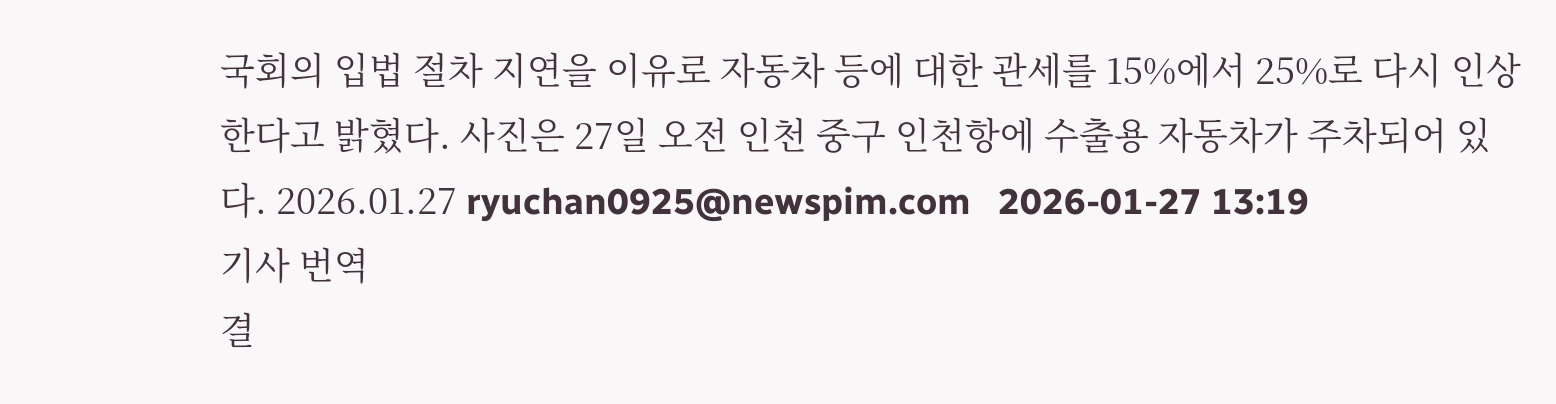국회의 입법 절차 지연을 이유로 자동차 등에 대한 관세를 15%에서 25%로 다시 인상한다고 밝혔다. 사진은 27일 오전 인천 중구 인천항에 수출용 자동차가 주차되어 있다. 2026.01.27 ryuchan0925@newspim.com   2026-01-27 13:19
기사 번역
결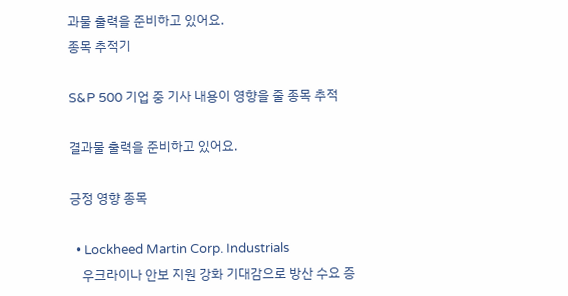과물 출력을 준비하고 있어요.
종목 추적기

S&P 500 기업 중 기사 내용이 영향을 줄 종목 추적

결과물 출력을 준비하고 있어요.

긍정 영향 종목

  • Lockheed Martin Corp. Industrials
    우크라이나 안보 지원 강화 기대감으로 방산 수요 증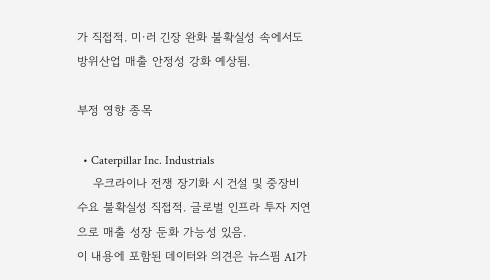가 직접적. 미·러 긴장 완화 불확실성 속에서도 방위산업 매출 안정성 강화 예상됨.

부정 영향 종목

  • Caterpillar Inc. Industrials
    우크라이나 전쟁 장기화 시 건설 및 중장비 수요 불확실성 직접적. 글로벌 인프라 투자 지연으로 매출 성장 둔화 가능성 있음.
이 내용에 포함된 데이터와 의견은 뉴스핌 AI가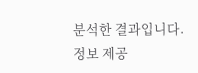분석한 결과입니다. 정보 제공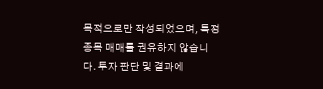목적으로만 작성되었으며, 특정 종목 매매를 권유하지 않습니다. 투자 판단 및 결과에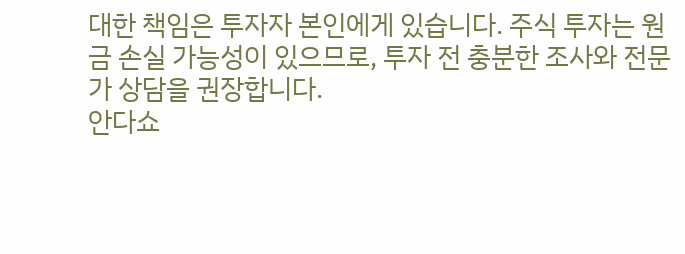대한 책임은 투자자 본인에게 있습니다. 주식 투자는 원금 손실 가능성이 있으므로, 투자 전 충분한 조사와 전문가 상담을 권장합니다.
안다쇼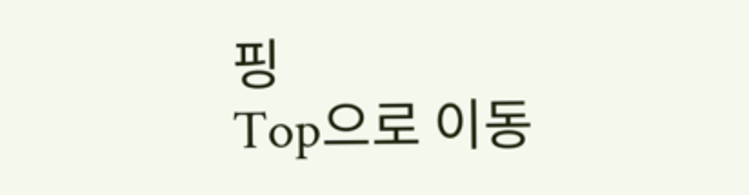핑
Top으로 이동